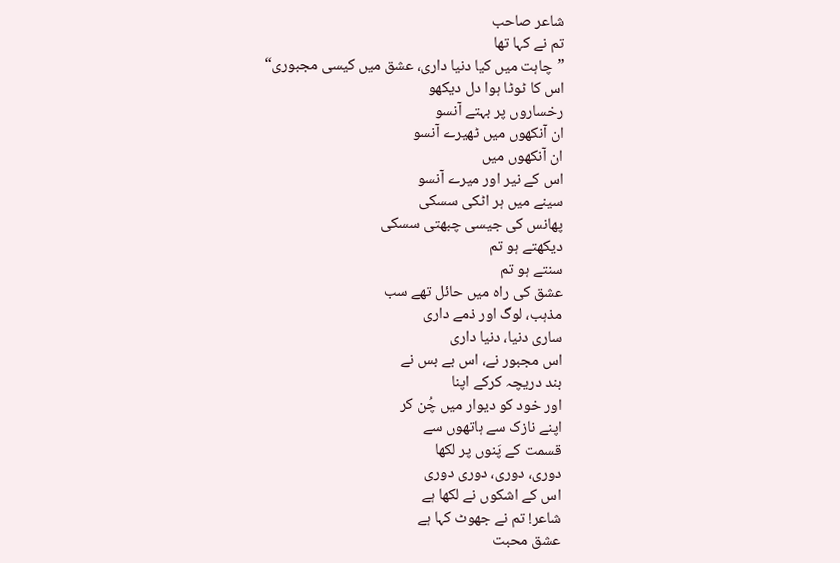شاعر صاحب
تم نے کہا تھا
”چاہت میں کیا دنیا داری، عشق میں کیسی مجبوری“
اس کا ٹوٹا ہوا دل دیکھو
رخساروں پر بہتے آنسو
ان آنکھوں میں ٹھیرے آنسو
ان آنکھوں میں
اس کے نیر اور میرے آنسو
سینے میں ہر اٹکی سسکی
پھانس کی جیسی چبھتی سسکی
دیکھتے ہو تم
سنتے ہو تم
عشق کی راہ میں حائل تھے سب
مذہب، لوگ اور ذمے داری
ساری دنیا، دنیا داری
اس مجبور نے، اس بے بس نے
بند دریچہ کرکے اپنا
اور خود کو دیوار میں چُن کر
اپنے نازک سے ہاتھوں سے
قسمت کے پَنوں پر لکھا
دوری، دوری، دوری دوری
اس کے اشکوں نے لکھا ہے
شاعر! تم نے جھوٹ کہا ہے
عشق محبت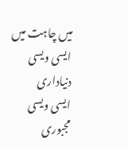میں چاہت میں
ایسی ویسی دنیاداری
ایسی ویسی مجبوری